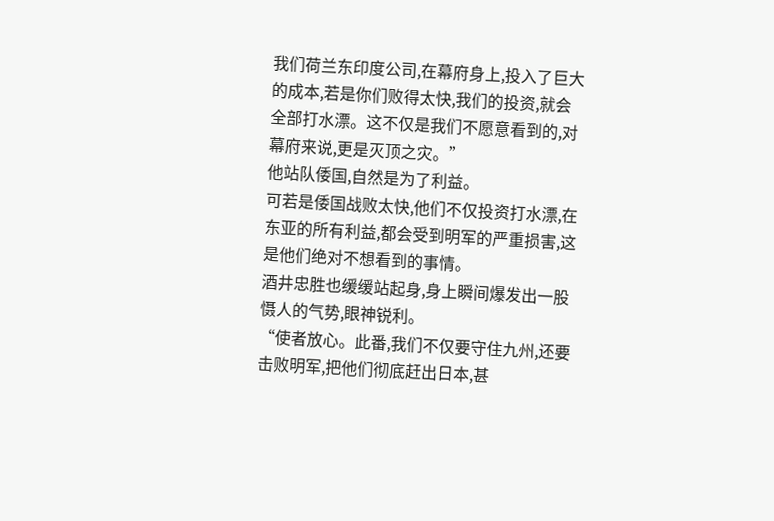我们荷兰东印度公司,在幕府身上,投入了巨大的成本,若是你们败得太快,我们的投资,就会全部打水漂。这不仅是我们不愿意看到的,对幕府来说,更是灭顶之灾。”
他站队倭国,自然是为了利益。
可若是倭国战败太快,他们不仅投资打水漂,在东亚的所有利益,都会受到明军的严重损害,这是他们绝对不想看到的事情。
酒井忠胜也缓缓站起身,身上瞬间爆发出一股慑人的气势,眼神锐利。
“使者放心。此番,我们不仅要守住九州,还要击败明军,把他们彻底赶出日本,甚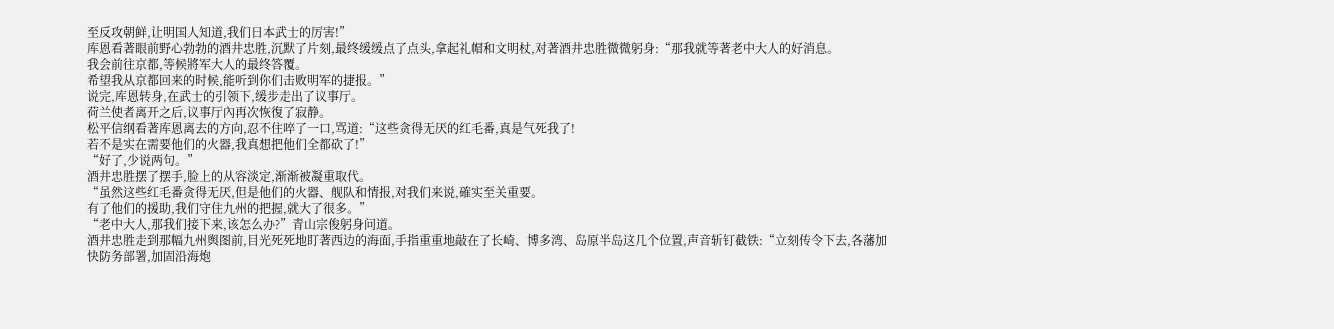至反攻朝鲜,让明国人知道,我们日本武士的厉害!”
库恩看著眼前野心勃勃的酒井忠胜,沉默了片刻,最终缓缓点了点头,拿起礼帽和文明杖,对著酒井忠胜微微躬身:“那我就等著老中大人的好消息。
我会前往京都,等候將军大人的最终答覆。
希望我从京都回来的时候,能听到你们击败明军的捷报。”
说完,库恩转身,在武士的引领下,缓步走出了议事厅。
荷兰使者离开之后,议事厅內再次恢復了寂静。
松平信纲看著库恩离去的方向,忍不住啐了一口,骂道:“这些贪得无厌的红毛番,真是气死我了!
若不是实在需要他们的火器,我真想把他们全都砍了!”
“好了,少说两句。”
酒井忠胜摆了摆手,脸上的从容淡定,渐渐被凝重取代。
“虽然这些红毛番贪得无厌,但是他们的火器、舰队和情报,对我们来说,確实至关重要。
有了他们的援助,我们守住九州的把握,就大了很多。”
“老中大人,那我们接下来,该怎么办?”青山宗俊躬身问道。
酒井忠胜走到那幅九州舆图前,目光死死地盯著西边的海面,手指重重地敲在了长崎、博多湾、岛原半岛这几个位置,声音斩钉截铁:“立刻传令下去,各藩加快防务部署,加固沿海炮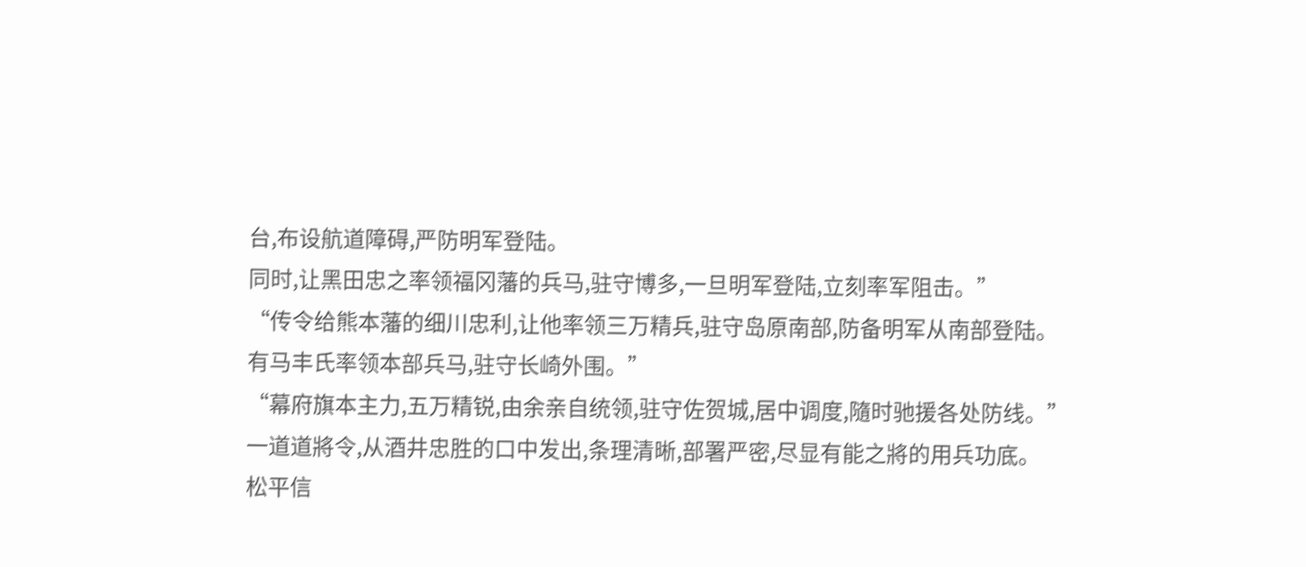台,布设航道障碍,严防明军登陆。
同时,让黑田忠之率领福冈藩的兵马,驻守博多,一旦明军登陆,立刻率军阻击。”
“传令给熊本藩的细川忠利,让他率领三万精兵,驻守岛原南部,防备明军从南部登陆。
有马丰氏率领本部兵马,驻守长崎外围。”
“幕府旗本主力,五万精锐,由余亲自统领,驻守佐贺城,居中调度,隨时驰援各处防线。”
一道道將令,从酒井忠胜的口中发出,条理清晰,部署严密,尽显有能之將的用兵功底。
松平信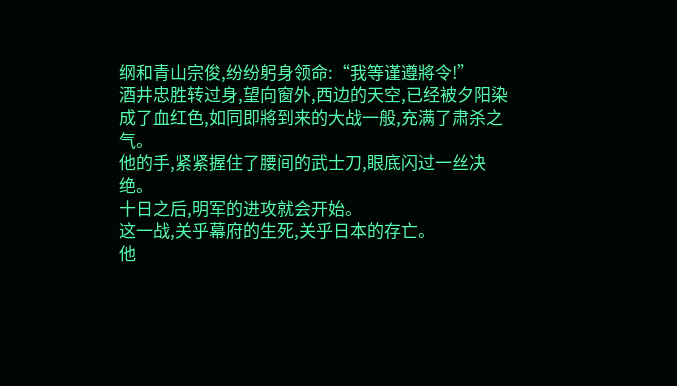纲和青山宗俊,纷纷躬身领命:“我等谨遵將令!”
酒井忠胜转过身,望向窗外,西边的天空,已经被夕阳染成了血红色,如同即將到来的大战一般,充满了肃杀之气。
他的手,紧紧握住了腰间的武士刀,眼底闪过一丝决绝。
十日之后,明军的进攻就会开始。
这一战,关乎幕府的生死,关乎日本的存亡。
他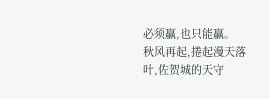必须贏,也只能贏。
秋风再起,捲起漫天落叶,佐贺城的天守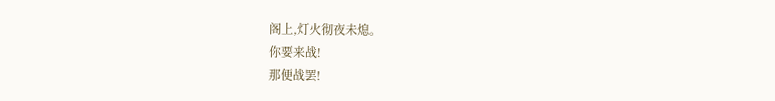阁上,灯火彻夜未熄。
你要来战!
那便战罢!